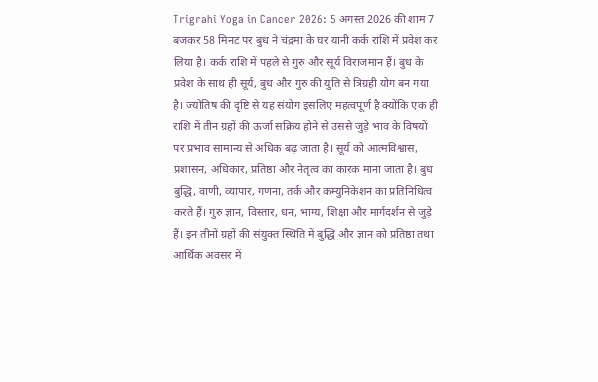Trigrahi Yoga in Cancer 2026: 5 अगस्त 2026 की शाम 7 बजकर 58 मिनट पर बुध ने चंद्रमा के घर यानी कर्क राशि में प्रवेश कर लिया है। कर्क राशि में पहले से गुरु और सूर्य विराजमान हैं। बुध के प्रवेश के साथ ही सूर्य, बुध और गुरु की युति से त्रिग्रही योग बन गया है। ज्योतिष की दृष्टि से यह संयोग इसलिए महत्वपूर्ण है क्योंकि एक ही राशि में तीन ग्रहों की ऊर्जा सक्रिय होने से उससे जुड़े भाव के विषयों पर प्रभाव सामान्य से अधिक बढ़ जाता है। सूर्य को आत्मविश्वास, प्रशासन, अधिकार, प्रतिष्ठा और नेतृत्व का कारक माना जाता है। बुध बुद्धि, वाणी, व्यापार, गणना, तर्क और कम्युनिकेशन का प्रतिनिधित्व करते हैं। गुरु ज्ञान, विस्तार, धन, भाग्य, शिक्षा और मार्गदर्शन से जुड़े हैं। इन तीनों ग्रहों की संयुक्त स्थिति में बुद्धि और ज्ञान को प्रतिष्ठा तथा आर्थिक अवसर में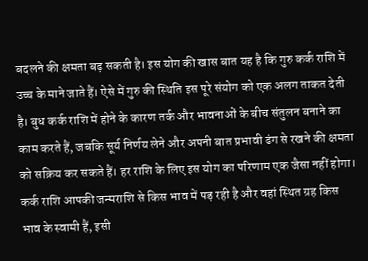बदलने की क्षमता बढ़ सकती है। इस योग की खास बात यह है कि गुरु कर्क राशि में उच्च के माने जाते हैं। ऐसे में गुरु की स्थिति इस पूरे संयोग को एक अलग ताकत देती है। बुध कर्क राशि में होने के कारण तर्क और भावनाओं के बीच संतुलन बनाने का काम करते हैं, जबकि सूर्य निर्णय लेने और अपनी बात प्रभावी ढंग से रखने की क्षमता को सक्रिय कर सकते हैं। हर राशि के लिए इस योग का परिणाम एक जैसा नहीं होगा। कर्क राशि आपकी जन्मराशि से किस भाव में पड़ रही है और वहां स्थित ग्रह किस भाव के स्वामी हैं, इसी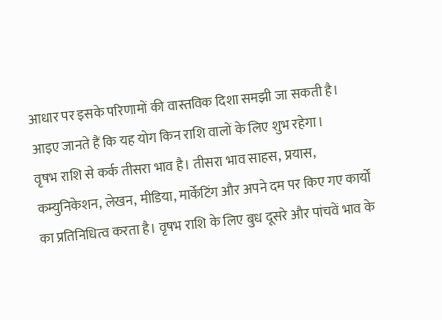आधार पर इसके परिणामों की वास्तविक दिशा समझी जा सकती है। आइए जानते हैं कि यह योग किन राशि वालों के लिए शुभ रहेगा।
वृषभ राशि से कर्क तीसरा भाव है। तीसरा भाव साहस, प्रयास, कम्युनिकेशन, लेखन, मीडिया, मार्केटिंग और अपने दम पर किए गए कार्यों का प्रतिनिधित्व करता है। वृषभ राशि के लिए बुध दूसरे और पांचवें भाव के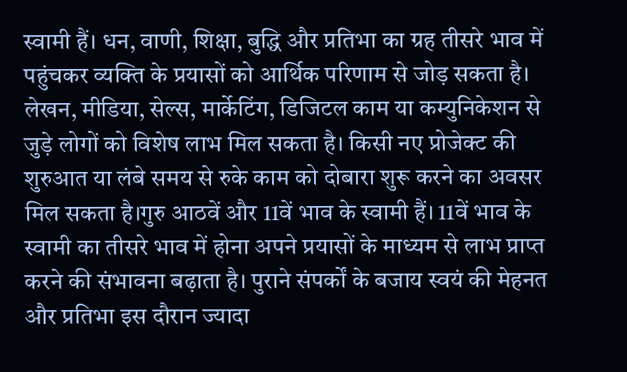स्वामी हैं। धन, वाणी, शिक्षा, बुद्धि और प्रतिभा का ग्रह तीसरे भाव में पहुंचकर व्यक्ति के प्रयासों को आर्थिक परिणाम से जोड़ सकता है। लेखन, मीडिया, सेल्स, मार्केटिंग, डिजिटल काम या कम्युनिकेशन से जुड़े लोगों को विशेष लाभ मिल सकता है। किसी नए प्रोजेक्ट की शुरुआत या लंबे समय से रुके काम को दोबारा शुरू करने का अवसर मिल सकता है।गुरु आठवें और 11वें भाव के स्वामी हैं। 11वें भाव के स्वामी का तीसरे भाव में होना अपने प्रयासों के माध्यम से लाभ प्राप्त करने की संभावना बढ़ाता है। पुराने संपर्कों के बजाय स्वयं की मेहनत और प्रतिभा इस दौरान ज्यादा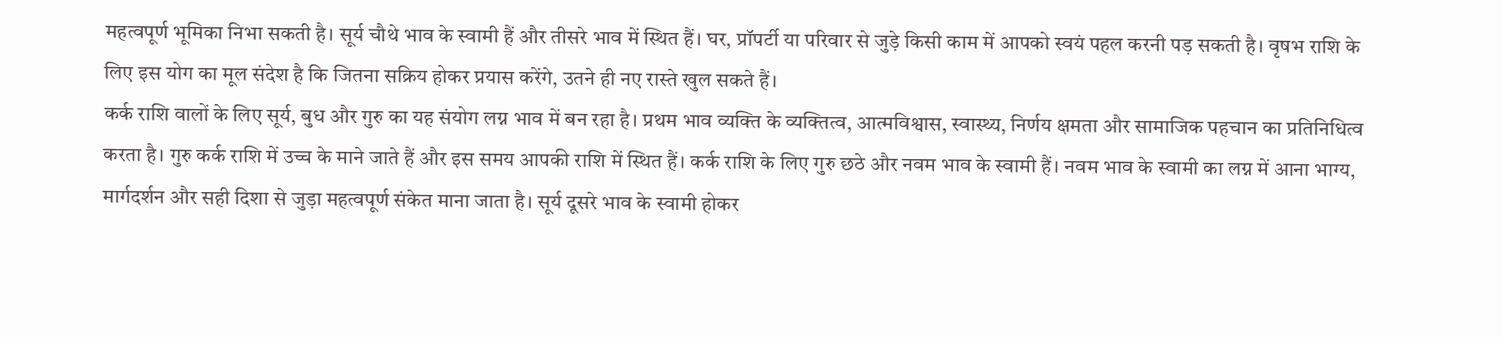महत्वपूर्ण भूमिका निभा सकती है। सूर्य चौथे भाव के स्वामी हैं और तीसरे भाव में स्थित हैं। घर, प्रॉपर्टी या परिवार से जुड़े किसी काम में आपको स्वयं पहल करनी पड़ सकती है। वृषभ राशि के लिए इस योग का मूल संदेश है कि जितना सक्रिय होकर प्रयास करेंगे, उतने ही नए रास्ते खुल सकते हैं।
कर्क राशि वालों के लिए सूर्य, बुध और गुरु का यह संयोग लग्न भाव में बन रहा है। प्रथम भाव व्यक्ति के व्यक्तित्व, आत्मविश्वास, स्वास्थ्य, निर्णय क्षमता और सामाजिक पहचान का प्रतिनिधित्व करता है। गुरु कर्क राशि में उच्च के माने जाते हैं और इस समय आपकी राशि में स्थित हैं। कर्क राशि के लिए गुरु छठे और नवम भाव के स्वामी हैं। नवम भाव के स्वामी का लग्न में आना भाग्य, मार्गदर्शन और सही दिशा से जुड़ा महत्वपूर्ण संकेत माना जाता है। सूर्य दूसरे भाव के स्वामी होकर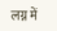लग्न में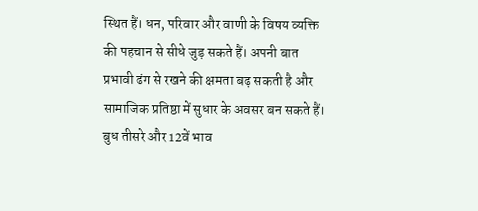स्थित हैं। धन, परिवार और वाणी के विषय व्यक्ति की पहचान से सीधे जुड़ सकते हैं। अपनी बात प्रभावी ढंग से रखने की क्षमता बढ़ सकती है और सामाजिक प्रतिष्ठा में सुधार के अवसर बन सकते हैं। बुध तीसरे और 12वें भाव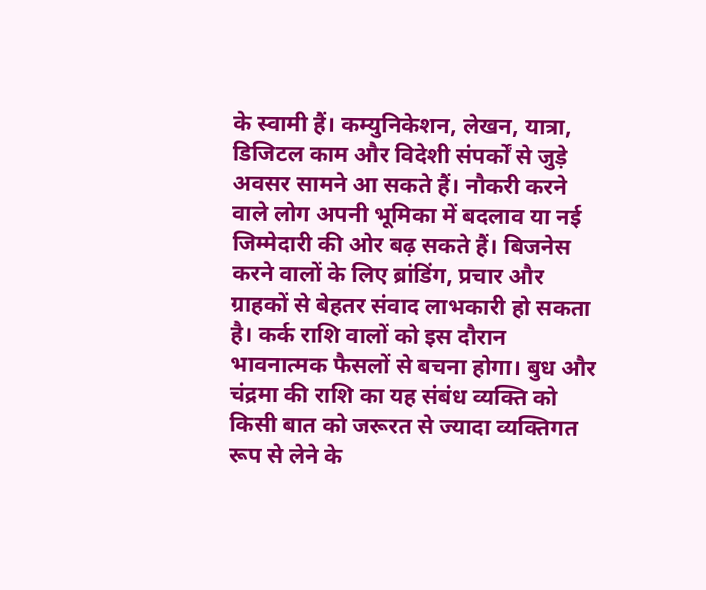के स्वामी हैं। कम्युनिकेशन, लेखन, यात्रा, डिजिटल काम और विदेशी संपर्कों से जुड़े अवसर सामने आ सकते हैं। नौकरी करने वाले लोग अपनी भूमिका में बदलाव या नई जिम्मेदारी की ओर बढ़ सकते हैं। बिजनेस करने वालों के लिए ब्रांडिंग, प्रचार और ग्राहकों से बेहतर संवाद लाभकारी हो सकता है। कर्क राशि वालों को इस दौरान भावनात्मक फैसलों से बचना होगा। बुध और चंद्रमा की राशि का यह संबंध व्यक्ति को किसी बात को जरूरत से ज्यादा व्यक्तिगत रूप से लेने के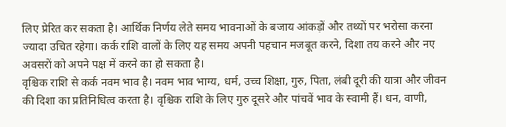लिए प्रेरित कर सकता है। आर्थिक निर्णय लेते समय भावनाओं के बजाय आंकड़ों और तथ्यों पर भरोसा करना ज्यादा उचित रहेगा। कर्क राशि वालों के लिए यह समय अपनी पहचान मजबूत करने, दिशा तय करने और नए अवसरों को अपने पक्ष में करने का हो सकता है।
वृश्चिक राशि से कर्क नवम भाव है। नवम भाव भाग्य, धर्म, उच्च शिक्षा, गुरु, पिता, लंबी दूरी की यात्रा और जीवन की दिशा का प्रतिनिधित्व करता है। वृश्चिक राशि के लिए गुरु दूसरे और पांचवें भाव के स्वामी हैं। धन, वाणी,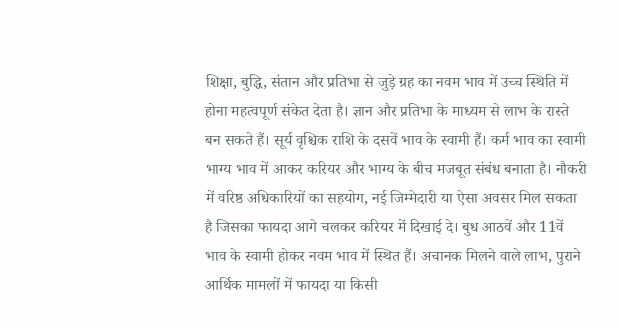शिक्षा, बुद्धि, संतान और प्रतिभा से जुड़े ग्रह का नवम भाव में उच्च स्थिति में होना महत्वपूर्ण संकेत देता है। ज्ञान और प्रतिभा के माध्यम से लाभ के रास्ते बन सकते हैं। सूर्य वृश्चिक राशि के दसवें भाव के स्वामी हैं। कर्म भाव का स्वामी भाग्य भाव में आकर करियर और भाग्य के बीच मजबूत संबंध बनाता है। नौकरी में वरिष्ठ अधिकारियों का सहयोग, नई जिम्मेदारी या ऐसा अवसर मिल सकता है जिसका फायदा आगे चलकर करियर में दिखाई दे। बुध आठवें और 11वें भाव के स्वामी होकर नवम भाव में स्थित हैं। अचानक मिलने वाले लाभ, पुराने आर्थिक मामलों में फायदा या किसी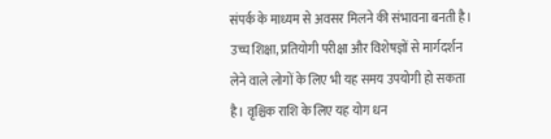संपर्क के माध्यम से अवसर मिलने की संभावना बनती है। उच्च शिक्षा, प्रतियोगी परीक्षा और विशेषज्ञों से मार्गदर्शन लेने वाले लोगों के लिए भी यह समय उपयोगी हो सकता है। वृश्चिक राशि के लिए यह योग धन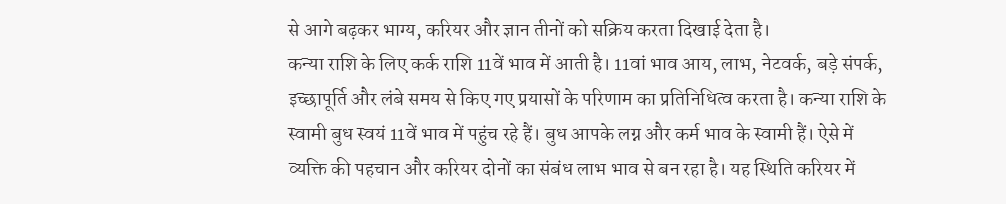से आगे बढ़कर भाग्य, करियर और ज्ञान तीनों को सक्रिय करता दिखाई देता है।
कन्या राशि के लिए कर्क राशि 11वें भाव में आती है। 11वां भाव आय, लाभ, नेटवर्क, बड़े संपर्क, इच्छापूर्ति और लंबे समय से किए गए प्रयासों के परिणाम का प्रतिनिधित्व करता है। कन्या राशि के स्वामी बुध स्वयं 11वें भाव में पहुंच रहे हैं। बुध आपके लग्न और कर्म भाव के स्वामी हैं। ऐसे में व्यक्ति की पहचान और करियर दोनों का संबंध लाभ भाव से बन रहा है। यह स्थिति करियर में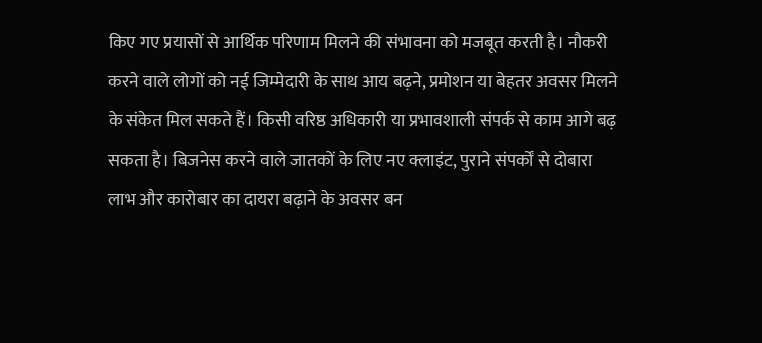किए गए प्रयासों से आर्थिक परिणाम मिलने की संभावना को मजबूत करती है। नौकरी करने वाले लोगों को नई जिम्मेदारी के साथ आय बढ़ने, प्रमोशन या बेहतर अवसर मिलने के संकेत मिल सकते हैं। किसी वरिष्ठ अधिकारी या प्रभावशाली संपर्क से काम आगे बढ़ सकता है। बिजनेस करने वाले जातकों के लिए नए क्लाइंट, पुराने संपर्कों से दोबारा लाभ और कारोबार का दायरा बढ़ाने के अवसर बन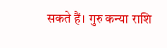सकते हैं। गुरु कन्या राशि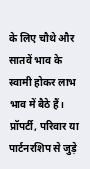के लिए चौथे और सातवें भाव के स्वामी होकर लाभ भाव में बैठे हैं। प्रॉपर्टी, परिवार या पार्टनरशिप से जुड़े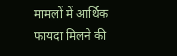मामलों में आर्थिक फायदा मिलने की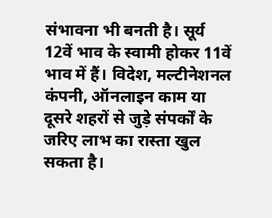संभावना भी बनती है। सूर्य 12वें भाव के स्वामी होकर 11वें भाव में हैं। विदेश, मल्टीनेशनल कंपनी, ऑनलाइन काम या दूसरे शहरों से जुड़े संपर्कों के जरिए लाभ का रास्ता खुल सकता है।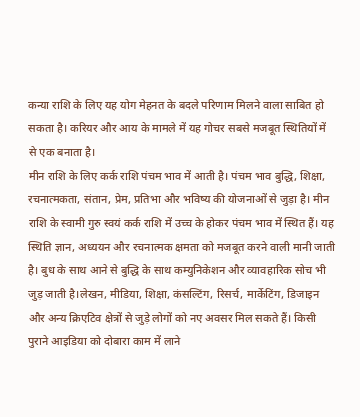कन्या राशि के लिए यह योग मेहनत के बदले परिणाम मिलने वाला साबित हो सकता है। करियर और आय के मामले में यह गोचर सबसे मजबूत स्थितियों में से एक बनाता है।
मीन राशि के लिए कर्क राशि पंचम भाव में आती है। पंचम भाव बुद्धि, शिक्षा, रचनात्मकता, संतान, प्रेम, प्रतिभा और भविष्य की योजनाओं से जुड़ा है। मीन राशि के स्वामी गुरु स्वयं कर्क राशि में उच्च के होकर पंचम भाव में स्थित हैं। यह स्थिति ज्ञान, अध्ययन और रचनात्मक क्षमता को मजबूत करने वाली मानी जाती है। बुध के साथ आने से बुद्धि के साथ कम्युनिकेशन और व्यावहारिक सोच भी जुड़ जाती है।लेखन, मीडिया, शिक्षा, कंसल्टिंग, रिसर्च, मार्केटिंग, डिजाइन और अन्य क्रिएटिव क्षेत्रों से जुड़े लोगों को नए अवसर मिल सकते हैं। किसी पुराने आइडिया को दोबारा काम में लाने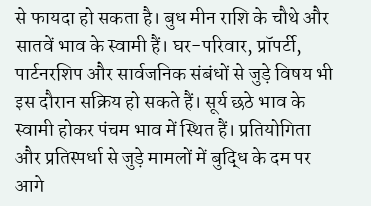से फायदा हो सकता है। बुध मीन राशि के चौथे और सातवें भाव के स्वामी हैं। घर-परिवार, प्रॉपर्टी, पार्टनरशिप और सार्वजनिक संबंधों से जुड़े विषय भी इस दौरान सक्रिय हो सकते हैं। सूर्य छठे भाव के स्वामी होकर पंचम भाव में स्थित हैं। प्रतियोगिता और प्रतिस्पर्धा से जुड़े मामलों में बुद्धि के दम पर आगे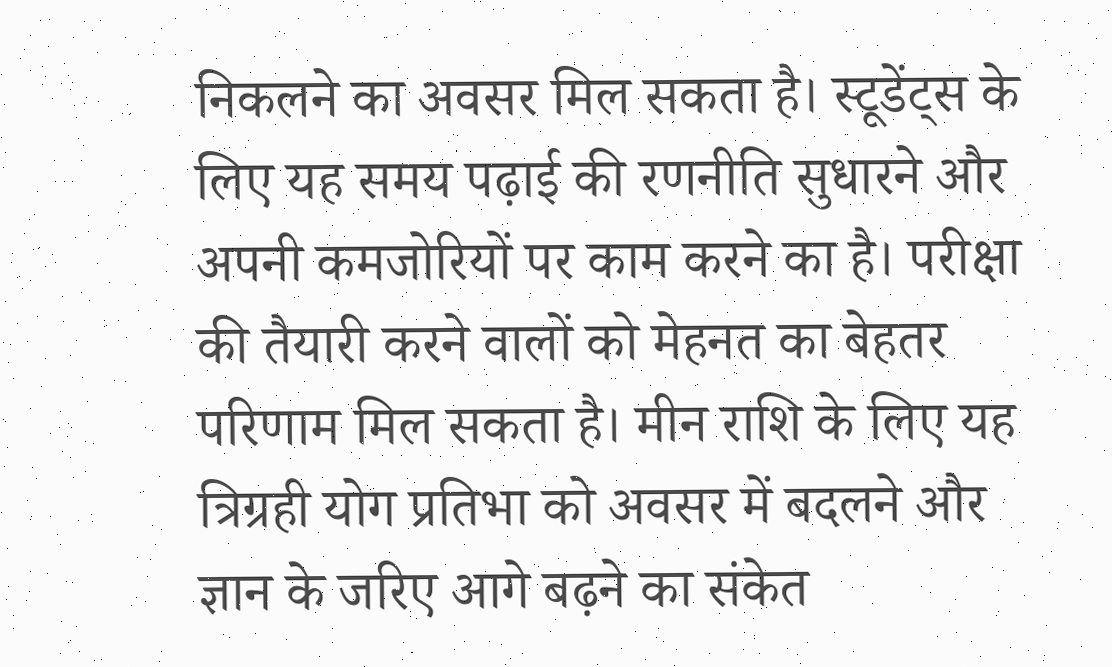निकलने का अवसर मिल सकता है। स्टूडेंट्स के लिए यह समय पढ़ाई की रणनीति सुधारने और अपनी कमजोरियों पर काम करने का है। परीक्षा की तैयारी करने वालों को मेहनत का बेहतर परिणाम मिल सकता है। मीन राशि के लिए यह त्रिग्रही योग प्रतिभा को अवसर में बदलने और ज्ञान के जरिए आगे बढ़ने का संकेत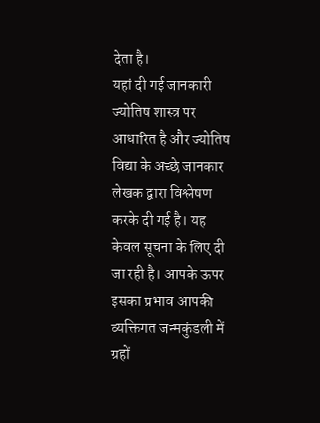देता है।
यहां दी गई जानकारी ज्योतिष शास्त्र पर आधारित है और ज्योतिष विद्या के अच्छे जानकार लेखक द्वारा विश्लेषण करके दी गई है। यह केवल सूचना के लिए दी जा रही है। आपके ऊपर इसका प्रभाव आपकी व्यक्तिगत जन्मकुंडली में ग्रहों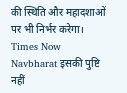की स्थिति और महादशाओं पर भी निर्भर करेगा। Times Now Navbharat इसकी पुष्टि नहीं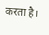करता है।